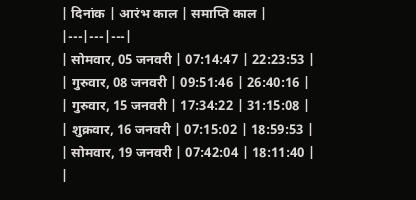| दिनांक | आरंभ काल | समाप्ति काल |
|---|---|---|
| सोमवार, 05 जनवरी | 07:14:47 | 22:23:53 |
| गुरुवार, 08 जनवरी | 09:51:46 | 26:40:16 |
| गुरुवार, 15 जनवरी | 17:34:22 | 31:15:08 |
| शुक्रवार, 16 जनवरी | 07:15:02 | 18:59:53 |
| सोमवार, 19 जनवरी | 07:42:04 | 18:11:40 |
|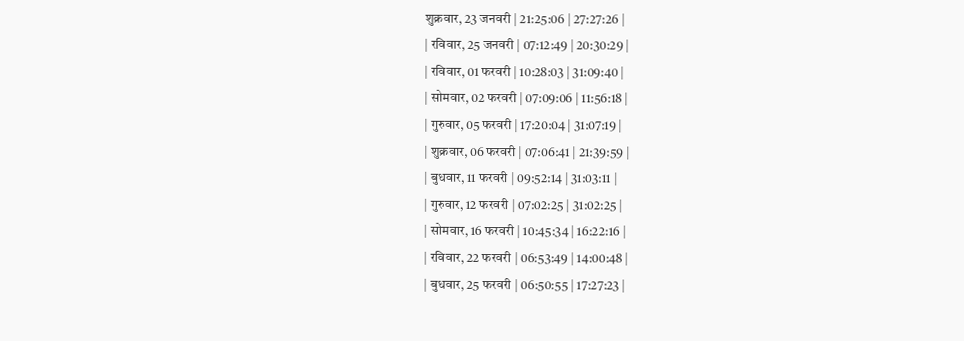शुक्रवार, 23 जनवरी | 21:25:06 | 27:27:26 |
| रविवार, 25 जनवरी | 07:12:49 | 20:30:29 |
| रविवार, 01 फरवरी | 10:28:03 | 31:09:40 |
| सोमवार, 02 फरवरी | 07:09:06 | 11:56:18 |
| गुरुवार, 05 फरवरी | 17:20:04 | 31:07:19 |
| शुक्रवार, 06 फरवरी | 07:06:41 | 21:39:59 |
| बुधवार, 11 फरवरी | 09:52:14 | 31:03:11 |
| गुरुवार, 12 फरवरी | 07:02:25 | 31:02:25 |
| सोमवार, 16 फरवरी | 10:45:34 | 16:22:16 |
| रविवार, 22 फरवरी | 06:53:49 | 14:00:48 |
| बुधवार, 25 फरवरी | 06:50:55 | 17:27:23 |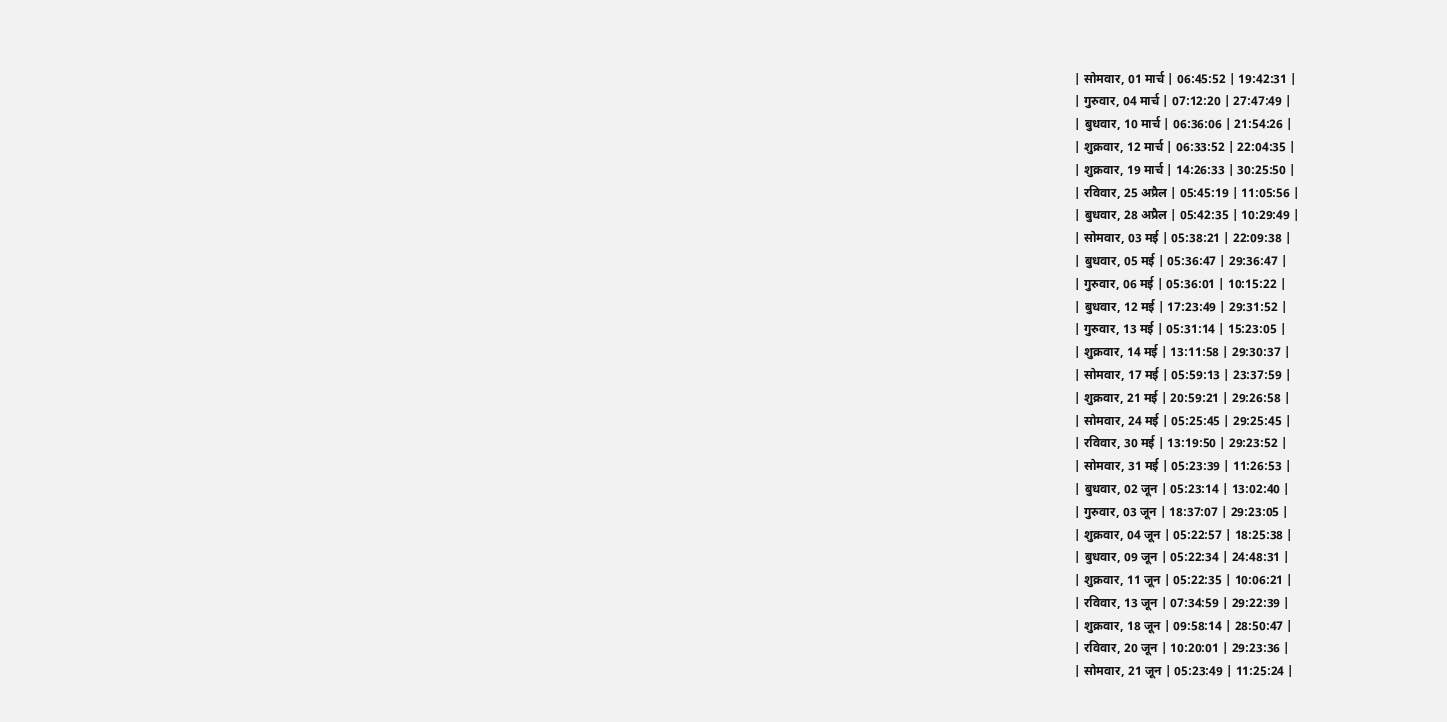| सोमवार, 01 मार्च | 06:45:52 | 19:42:31 |
| गुरुवार, 04 मार्च | 07:12:20 | 27:47:49 |
| बुधवार, 10 मार्च | 06:36:06 | 21:54:26 |
| शुक्रवार, 12 मार्च | 06:33:52 | 22:04:35 |
| शुक्रवार, 19 मार्च | 14:26:33 | 30:25:50 |
| रविवार, 25 अप्रैल | 05:45:19 | 11:05:56 |
| बुधवार, 28 अप्रैल | 05:42:35 | 10:29:49 |
| सोमवार, 03 मई | 05:38:21 | 22:09:38 |
| बुधवार, 05 मई | 05:36:47 | 29:36:47 |
| गुरुवार, 06 मई | 05:36:01 | 10:15:22 |
| बुधवार, 12 मई | 17:23:49 | 29:31:52 |
| गुरुवार, 13 मई | 05:31:14 | 15:23:05 |
| शुक्रवार, 14 मई | 13:11:58 | 29:30:37 |
| सोमवार, 17 मई | 05:59:13 | 23:37:59 |
| शुक्रवार, 21 मई | 20:59:21 | 29:26:58 |
| सोमवार, 24 मई | 05:25:45 | 29:25:45 |
| रविवार, 30 मई | 13:19:50 | 29:23:52 |
| सोमवार, 31 मई | 05:23:39 | 11:26:53 |
| बुधवार, 02 जून | 05:23:14 | 13:02:40 |
| गुरुवार, 03 जून | 18:37:07 | 29:23:05 |
| शुक्रवार, 04 जून | 05:22:57 | 18:25:38 |
| बुधवार, 09 जून | 05:22:34 | 24:48:31 |
| शुक्रवार, 11 जून | 05:22:35 | 10:06:21 |
| रविवार, 13 जून | 07:34:59 | 29:22:39 |
| शुक्रवार, 18 जून | 09:58:14 | 28:50:47 |
| रविवार, 20 जून | 10:20:01 | 29:23:36 |
| सोमवार, 21 जून | 05:23:49 | 11:25:24 |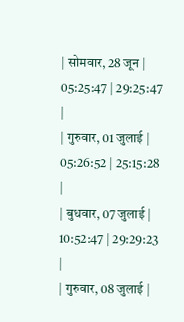| सोमवार, 28 जून | 05:25:47 | 29:25:47 |
| गुरुवार, 01 जुलाई | 05:26:52 | 25:15:28 |
| बुधवार, 07 जुलाई | 10:52:47 | 29:29:23 |
| गुरुवार, 08 जुलाई |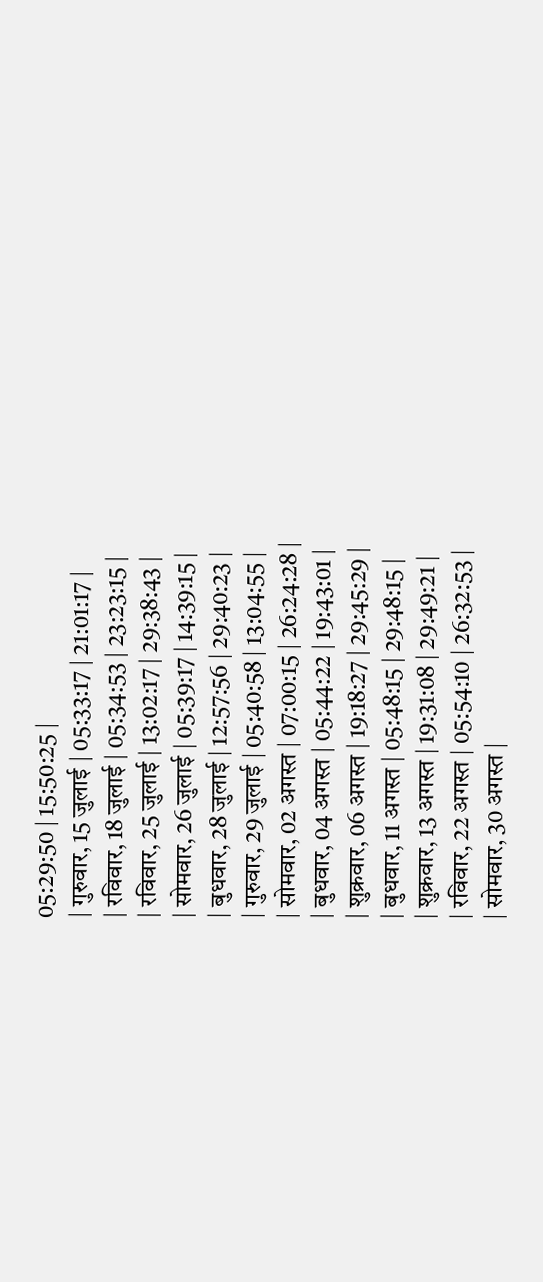05:29:50 | 15:50:25 |
| गुरुवार, 15 जुलाई | 05:33:17 | 21:01:17 |
| रविवार, 18 जुलाई | 05:34:53 | 23:23:15 |
| रविवार, 25 जुलाई | 13:02:17 | 29:38:43 |
| सोमवार, 26 जुलाई | 05:39:17 | 14:39:15 |
| बुधवार, 28 जुलाई | 12:57:56 | 29:40:23 |
| गुरुवार, 29 जुलाई | 05:40:58 | 13:04:55 |
| सोमवार, 02 अगस्त | 07:00:15 | 26:24:28 |
| बुधवार, 04 अगस्त | 05:44:22 | 19:43:01 |
| शुक्रवार, 06 अगस्त | 19:18:27 | 29:45:29 |
| बुधवार, 11 अगस्त | 05:48:15 | 29:48:15 |
| शुक्रवार, 13 अगस्त | 19:31:08 | 29:49:21 |
| रविवार, 22 अगस्त | 05:54:10 | 26:32:53 |
| सोमवार, 30 अगस्त |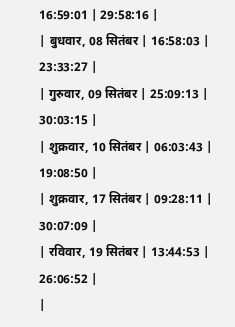16:59:01 | 29:58:16 |
| बुधवार, 08 सितंबर | 16:58:03 | 23:33:27 |
| गुरुवार, 09 सितंबर | 25:09:13 | 30:03:15 |
| शुक्रवार, 10 सितंबर | 06:03:43 | 19:08:50 |
| शुक्रवार, 17 सितंबर | 09:28:11 | 30:07:09 |
| रविवार, 19 सितंबर | 13:44:53 | 26:06:52 |
|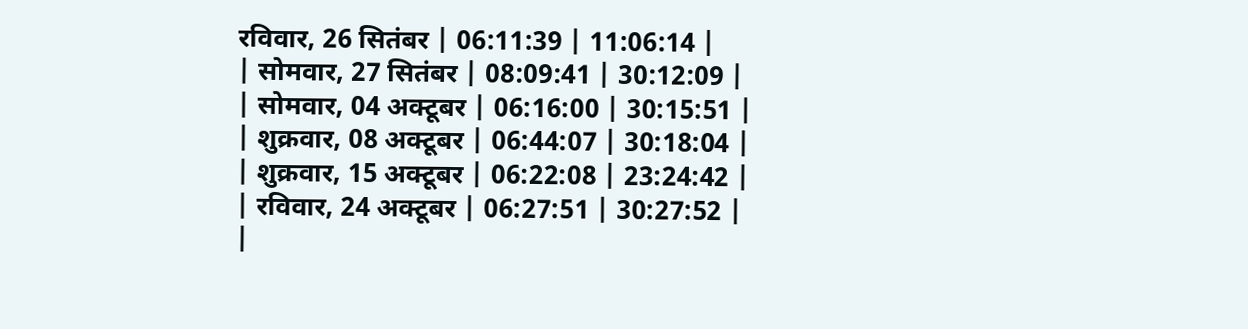रविवार, 26 सितंबर | 06:11:39 | 11:06:14 |
| सोमवार, 27 सितंबर | 08:09:41 | 30:12:09 |
| सोमवार, 04 अक्टूबर | 06:16:00 | 30:15:51 |
| शुक्रवार, 08 अक्टूबर | 06:44:07 | 30:18:04 |
| शुक्रवार, 15 अक्टूबर | 06:22:08 | 23:24:42 |
| रविवार, 24 अक्टूबर | 06:27:51 | 30:27:52 |
|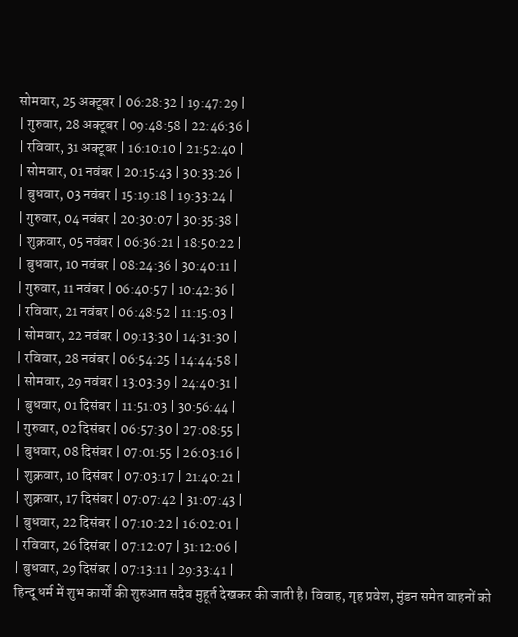सोमवार, 25 अक्टूबर | 06:28:32 | 19:47:29 |
| गुरुवार, 28 अक्टूबर | 09:48:58 | 22:46:36 |
| रविवार, 31 अक्टूबर | 16:10:10 | 21:52:40 |
| सोमवार, 01 नवंबर | 20:15:43 | 30:33:26 |
| बुधवार, 03 नवंबर | 15:19:18 | 19:33:24 |
| गुरुवार, 04 नवंबर | 20:30:07 | 30:35:38 |
| शुक्रवार, 05 नवंबर | 06:36:21 | 18:50:22 |
| बुधवार, 10 नवंबर | 08:24:36 | 30:40:11 |
| गुरुवार, 11 नवंबर | 06:40:57 | 10:42:36 |
| रविवार, 21 नवंबर | 06:48:52 | 11:15:03 |
| सोमवार, 22 नवंबर | 09:13:30 | 14:31:30 |
| रविवार, 28 नवंबर | 06:54:25 | 14:44:58 |
| सोमवार, 29 नवंबर | 13:03:39 | 24:40:31 |
| बुधवार, 01 दिसंबर | 11:51:03 | 30:56:44 |
| गुरुवार, 02 दिसंबर | 06:57:30 | 27:08:55 |
| बुधवार, 08 दिसंबर | 07:01:55 | 26:03:16 |
| शुक्रवार, 10 दिसंबर | 07:03:17 | 21:40:21 |
| शुक्रवार, 17 दिसंबर | 07:07:42 | 31:07:43 |
| बुधवार, 22 दिसंबर | 07:10:22 | 16:02:01 |
| रविवार, 26 दिसंबर | 07:12:07 | 31:12:06 |
| बुधवार, 29 दिसंबर | 07:13:11 | 29:33:41 |
हिन्दू धर्म में शुभ कार्यों की शुरुआत सदैव मुहूर्त देखकर की जाती है। विवाह, गृह प्रवेश, मुंडन समेत वाहनों को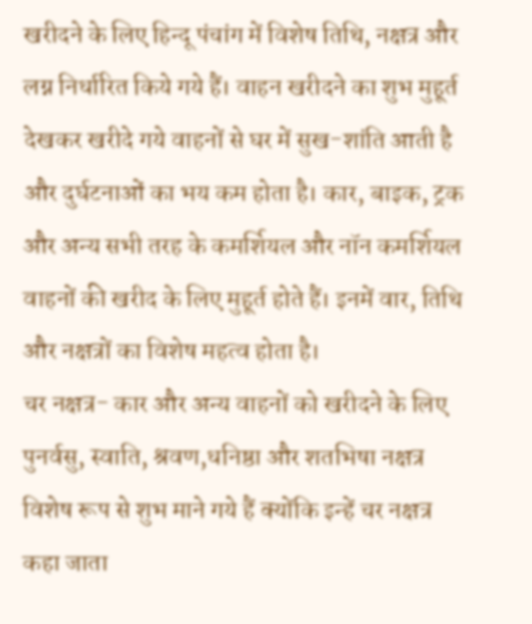खरीदने के लिए हिन्दू पंचांग में विशेष तिथि, नक्षत्र और लग्न निर्धारित किये गये हैं। वाहन खरीदने का शुभ मुहूर्त देखकर खरीदे गये वाहनों से घर में सुख-शांति आती है और दुर्घटनाओं का भय कम होता है। कार, बाइक, ट्रक और अन्य सभी तरह के कमर्शियल और नॉन कमर्शियल वाहनों की खरीद के लिए मुहूर्त होते हैं। इनमें वार, तिथि और नक्षत्रों का विशेष महत्व होता है।
चर नक्षत्र- कार और अन्य वाहनों को खरीदने के लिए पुनर्वसु, स्वाति, श्रवण,धनिष्ठा और शतभिषा नक्षत्र विशेष रूप से शुभ माने गये हैं क्योंकि इन्हें चर नक्षत्र कहा जाता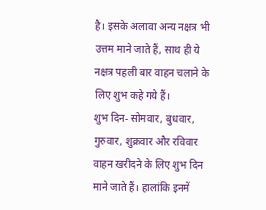है। इसके अलावा अन्य नक्षत्र भी उत्तम माने जाते हैं, साथ ही ये नक्षत्र पहली बार वाहन चलाने के लिए शुभ कहे गये हैं।
शुभ दिन- सोमवार, बुधवार, गुरुवार, शुक्रवार और रविवार वाहन खरीदने के लिए शुभ दिन माने जाते हैं। हालांकि इनमें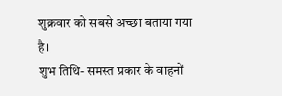शुक्रवार को सबसे अच्छा बताया गया है।
शुभ तिथि- समस्त प्रकार के वाहनों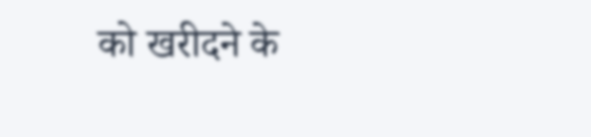को खरीदने के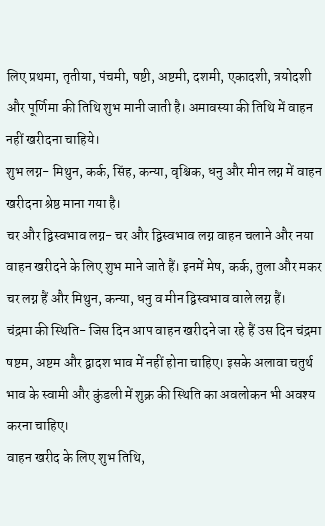लिए प्रथमा, तृतीया, पंचमी, षष्टी, अष्टमी, दशमी, एकादशी, त्रयोदशी और पूर्णिमा की तिथि शुभ मानी जाती है। अमावस्या की तिथि में वाहन नहीं खरीदना चाहिये।
शुभ लग्न- मिथुन, कर्क, सिंह, कन्या, वृश्चिक, धनु और मीन लग्न में वाहन खरीदना श्रेष्ठ माना गया है।
चर और द्विस्वभाव लग्न- चर और द्विस्वभाव लग्न वाहन चलाने और नया वाहन खरीदने के लिए शुभ माने जाते हैं। इनमें मेष, कर्क, तुला और मकर चर लग्न हैं और मिथुन, कन्या, धनु व मीन द्विस्वभाव वाले लग्न हैं।
चंद्रमा की स्थिति- जिस दिन आप वाहन खरीदने जा रहे हैं उस दिन चंद्रमा षष्टम, अष्टम और द्वादश भाव में नहीं होना चाहिए। इसके अलावा चतुर्थ भाव के स्वामी और कुंडली में शुक्र की स्थिति का अवलोकन भी अवश्य करना चाहिए।
वाहन खरीद के लिए शुभ तिथि,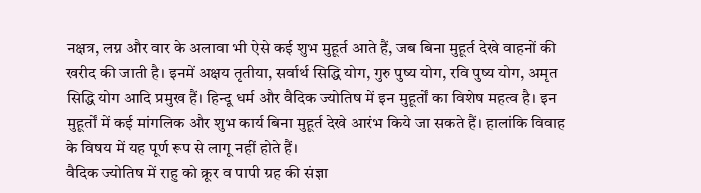नक्षत्र, लग्न और वार के अलावा भी ऐसे कई शुभ मुहूर्त आते हैं, जब बिना मुहूर्त देखे वाहनों की खरीद की जाती है। इनमें अक्षय तृतीया, सर्वार्थ सिद्धि योग, गुरु पुष्य योग, रवि पुष्य योग, अमृत सिद्धि योग आदि प्रमुख हैं। हिन्दू धर्म और वैदिक ज्योतिष में इन मुहूर्तों का विशेष महत्व है। इन मुहूर्तों में कई मांगलिक और शुभ कार्य बिना मुहूर्त देखे आरंभ किये जा सकते हैं। हालांकि विवाह के विषय में यह पूर्ण रूप से लागू नहीं होते हैं।
वैदिक ज्योतिष में राहु को क्रूर व पापी ग्रह की संज्ञा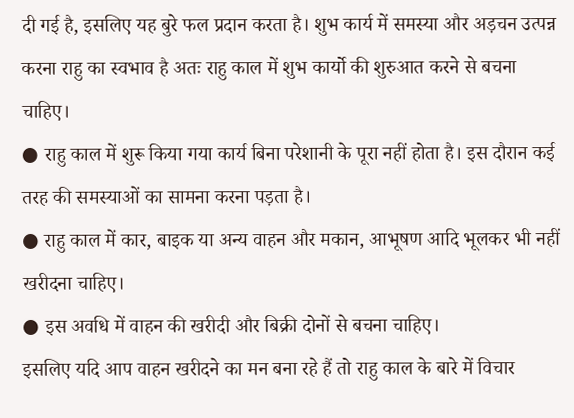दी गई है, इसलिए यह बुरे फल प्रदान करता है। शुभ कार्य में समस्या और अड़चन उत्पन्न करना राहु का स्वभाव है अतः राहु काल में शुभ कार्यो की शुरुआत करने से बचना चाहिए।
● राहु काल में शुरू किया गया कार्य बिना परेशानी के पूरा नहीं होता है। इस दौरान कई तरह की समस्याओं का सामना करना पड़ता है।
● राहु काल में कार, बाइक या अन्य वाहन और मकान, आभूषण आदि भूलकर भी नहीं खरीदना चाहिए।
● इस अवधि में वाहन की खरीदी और बिक्री दोनों से बचना चाहिए।
इसलिए यदि आप वाहन खरीदने का मन बना रहे हैं तो राहु काल के बारे में विचार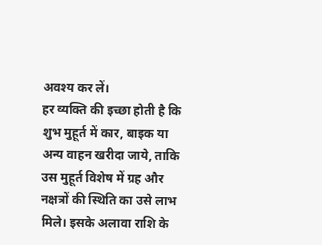अवश्य कर लें।
हर व्यक्ति की इच्छा होती है कि शुभ मुहूर्त में कार, बाइक या अन्य वाहन खरीदा जाये, ताकि उस मुहूर्त विशेष में ग्रह और नक्षत्रों की स्थिति का उसे लाभ मिले। इसके अलावा राशि के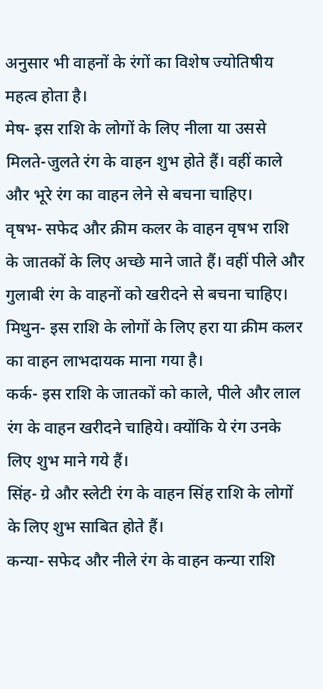अनुसार भी वाहनों के रंगों का विशेष ज्योतिषीय महत्व होता है।
मेष- इस राशि के लोगों के लिए नीला या उससे मिलते-जुलते रंग के वाहन शुभ होते हैं। वहीं काले और भूरे रंग का वाहन लेने से बचना चाहिए।
वृषभ- सफेद और क्रीम कलर के वाहन वृषभ राशि के जातकों के लिए अच्छे माने जाते हैं। वहीं पीले और गुलाबी रंग के वाहनों को खरीदने से बचना चाहिए।
मिथुन- इस राशि के लोगों के लिए हरा या क्रीम कलर का वाहन लाभदायक माना गया है।
कर्क- इस राशि के जातकों को काले, पीले और लाल रंग के वाहन खरीदने चाहिये। क्योंकि ये रंग उनके लिए शुभ माने गये हैं।
सिंह- ग्रे और स्लेटी रंग के वाहन सिंह राशि के लोगों के लिए शुभ साबित होते हैं।
कन्या- सफेद और नीले रंग के वाहन कन्या राशि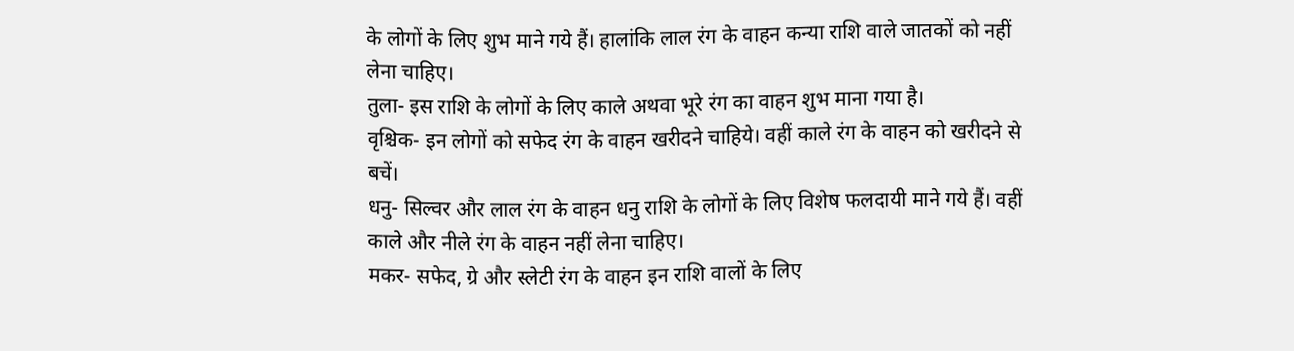के लोगों के लिए शुभ माने गये हैं। हालांकि लाल रंग के वाहन कन्या राशि वाले जातकों को नहीं लेना चाहिए।
तुला- इस राशि के लोगों के लिए काले अथवा भूरे रंग का वाहन शुभ माना गया है।
वृश्चिक- इन लोगों को सफेद रंग के वाहन खरीदने चाहिये। वहीं काले रंग के वाहन को खरीदने से बचें।
धनु- सिल्वर और लाल रंग के वाहन धनु राशि के लोगों के लिए विशेष फलदायी माने गये हैं। वहीं काले और नीले रंग के वाहन नहीं लेना चाहिए।
मकर- सफेद, ग्रे और स्लेटी रंग के वाहन इन राशि वालों के लिए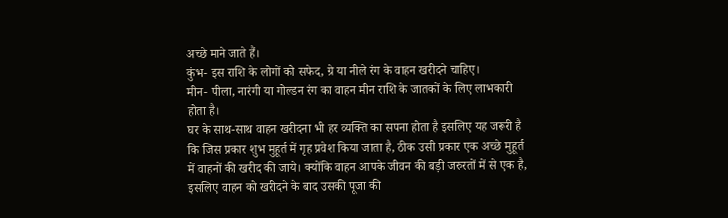अच्छे माने जाते हैं।
कुंभ- इस राशि के लोगों को सफेद, ग्रे या नीले रंग के वाहन खरीदने चाहिए।
मीन- पीला, नारंगी या गोल्डन रंग का वाहन मीन राशि के जातकों के लिए लाभकारी होता है।
घर के साथ-साथ वाहन खरीदना भी हर व्यक्ति का सपना होता है इसलिए यह जरूरी है कि जिस प्रकार शुभ मुहूर्त में गृह प्रवेश किया जाता है, ठीक उसी प्रकार एक अच्छे मुहूर्त में वाहनों की खरीद की जाये। क्योंकि वाहन आपके जीवन की बड़ी जरुरतों में से एक है, इसलिए वाहन को खरीदने के बाद उसकी पूजा की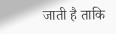जाती है ताकि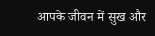आपके जीवन में सुख और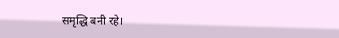समृद्धि बनी रहे।